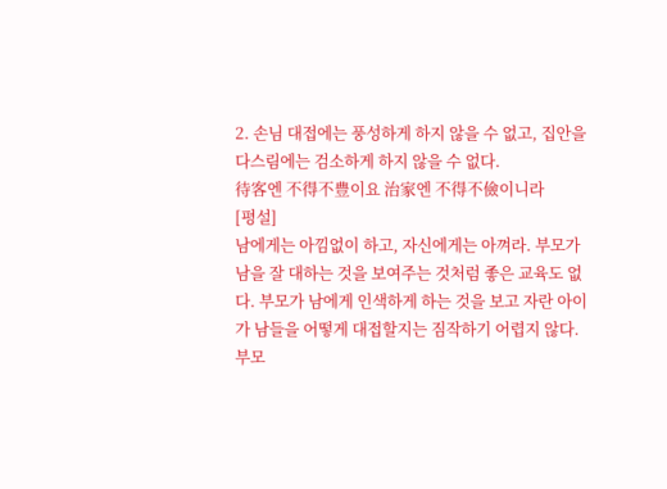2. 손님 대접에는 풍성하게 하지 않을 수 없고, 집안을 다스림에는 검소하게 하지 않을 수 없다.
待客엔 不得不豊이요 治家엔 不得不儉이니라
[평설]
남에게는 아낌없이 하고, 자신에게는 아껴라. 부모가 남을 잘 대하는 것을 보여주는 것처럼 좋은 교육도 없다. 부모가 남에게 인색하게 하는 것을 보고 자란 아이가 남들을 어떻게 대접할지는 짐작하기 어렵지 않다. 부모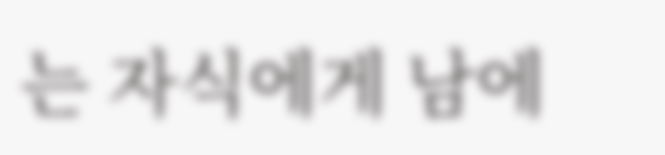는 자식에게 남에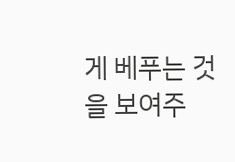게 베푸는 것을 보여주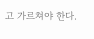고 가르쳐야 한다.